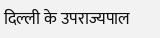दिल्ली के उपराज्यपाल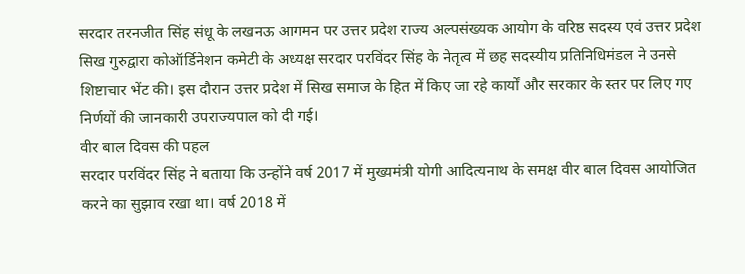सरदार तरनजीत सिंह संधू के लखनऊ आगमन पर उत्तर प्रदेश राज्य अल्पसंख्यक आयोग के वरिष्ठ सदस्य एवं उत्तर प्रदेश सिख गुरुद्वारा कोऑर्डिनेशन कमेटी के अध्यक्ष सरदार परविंदर सिंह के नेतृत्व में छह सदस्यीय प्रतिनिधिमंडल ने उनसे शिष्टाचार भेंट की। इस दौरान उत्तर प्रदेश में सिख समाज के हित में किए जा रहे कार्यों और सरकार के स्तर पर लिए गए निर्णयों की जानकारी उपराज्यपाल को दी गई।
वीर बाल दिवस की पहल
सरदार परविंदर सिंह ने बताया कि उन्होंने वर्ष 2017 में मुख्यमंत्री योगी आदित्यनाथ के समक्ष वीर बाल दिवस आयोजित करने का सुझाव रखा था। वर्ष 2018 में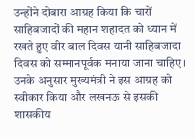उन्होंने दोबारा आग्रह किया कि चारों साहिबजादों की महान शहादत को ध्यान में रखते हुए वीर बाल दिवस यानी साहिबजादा दिवस को सम्मानपूर्वक मनाया जाना चाहिए।
उनके अनुसार मुख्यमंत्री ने इस आग्रह को स्वीकार किया और लखनऊ से इसकी शासकीय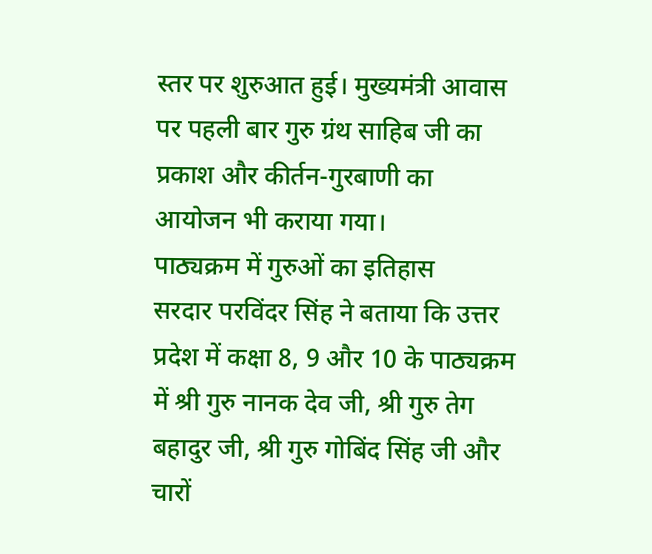स्तर पर शुरुआत हुई। मुख्यमंत्री आवास पर पहली बार गुरु ग्रंथ साहिब जी का प्रकाश और कीर्तन-गुरबाणी का आयोजन भी कराया गया।
पाठ्यक्रम में गुरुओं का इतिहास
सरदार परविंदर सिंह ने बताया कि उत्तर प्रदेश में कक्षा 8, 9 और 10 के पाठ्यक्रम में श्री गुरु नानक देव जी, श्री गुरु तेग बहादुर जी, श्री गुरु गोबिंद सिंह जी और चारों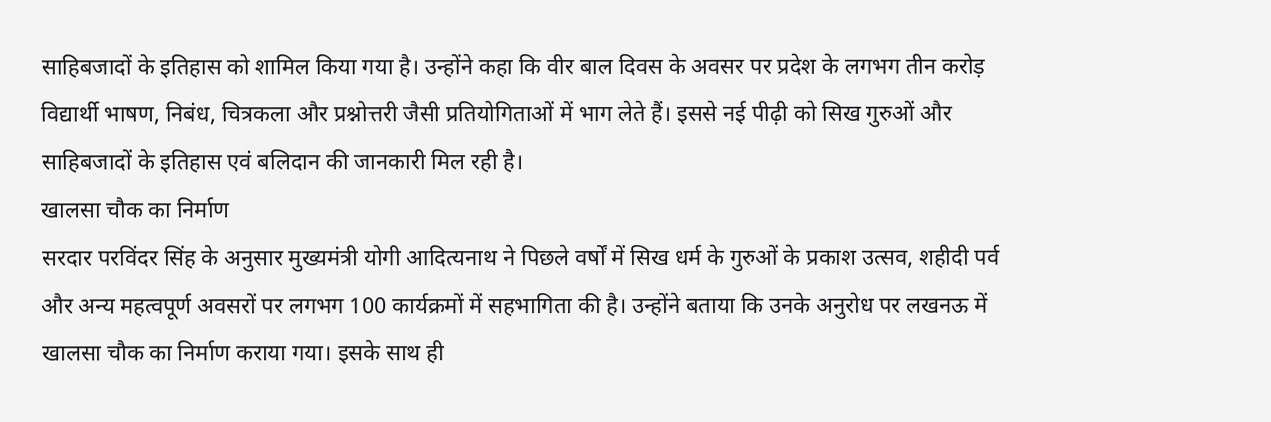साहिबजादों के इतिहास को शामिल किया गया है। उन्होंने कहा कि वीर बाल दिवस के अवसर पर प्रदेश के लगभग तीन करोड़ विद्यार्थी भाषण, निबंध, चित्रकला और प्रश्नोत्तरी जैसी प्रतियोगिताओं में भाग लेते हैं। इससे नई पीढ़ी को सिख गुरुओं और साहिबजादों के इतिहास एवं बलिदान की जानकारी मिल रही है।
खालसा चौक का निर्माण
सरदार परविंदर सिंह के अनुसार मुख्यमंत्री योगी आदित्यनाथ ने पिछले वर्षों में सिख धर्म के गुरुओं के प्रकाश उत्सव, शहीदी पर्व और अन्य महत्वपूर्ण अवसरों पर लगभग 100 कार्यक्रमों में सहभागिता की है। उन्होंने बताया कि उनके अनुरोध पर लखनऊ में खालसा चौक का निर्माण कराया गया। इसके साथ ही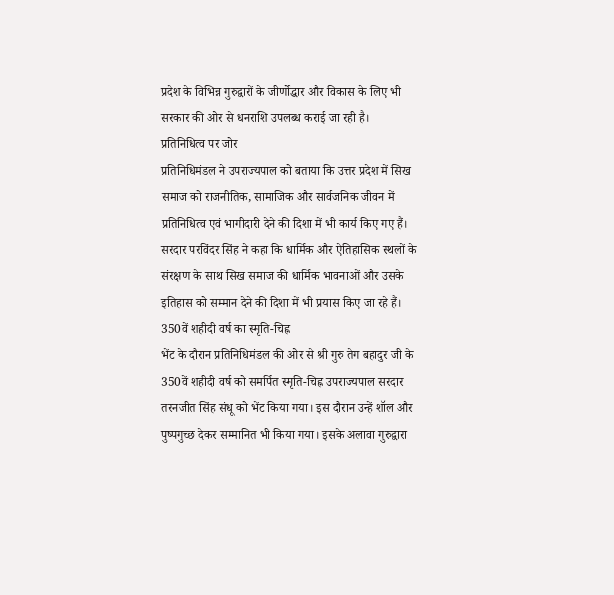प्रदेश के विभिन्न गुरुद्वारों के जीर्णोद्धार और विकास के लिए भी सरकार की ओर से धनराशि उपलब्ध कराई जा रही है।
प्रतिनिधित्व पर जोर
प्रतिनिधिमंडल ने उपराज्यपाल को बताया कि उत्तर प्रदेश में सिख समाज को राजनीतिक, सामाजिक और सार्वजनिक जीवन में प्रतिनिधित्व एवं भागीदारी देने की दिशा में भी कार्य किए गए हैं। सरदार परविंदर सिंह ने कहा कि धार्मिक और ऐतिहासिक स्थलों के संरक्षण के साथ सिख समाज की धार्मिक भावनाओं और उसके इतिहास को सम्मान देने की दिशा में भी प्रयास किए जा रहे हैं।
350वें शहीदी वर्ष का स्मृति-चिह्न
भेंट के दौरान प्रतिनिधिमंडल की ओर से श्री गुरु तेग बहादुर जी के 350वें शहीदी वर्ष को समर्पित स्मृति-चिह्न उपराज्यपाल सरदार तरनजीत सिंह संधू को भेंट किया गया। इस दौरान उन्हें शॉल और पुष्पगुच्छ देकर सम्मानित भी किया गया। इसके अलावा गुरुद्वारा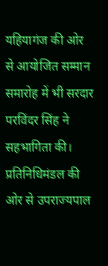यहियागंज की ओर से आयोजित सम्मान समारोह में भी सरदार परविंदर सिंह ने सहभागिता की। प्रतिनिधिमंडल की ओर से उपराज्यपाल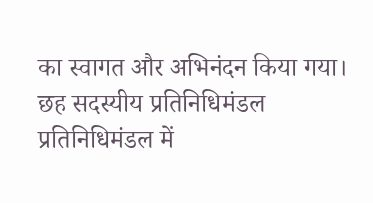का स्वागत और अभिनंदन किया गया।
छह सदस्यीय प्रतिनिधिमंडल
प्रतिनिधिमंडल में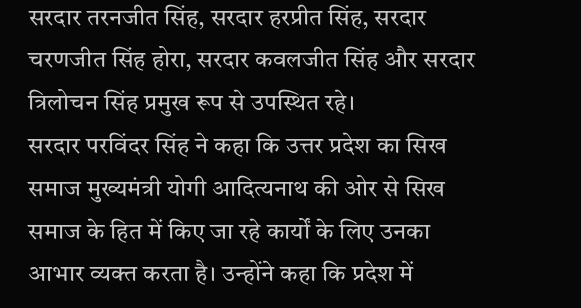सरदार तरनजीत सिंह, सरदार हरप्रीत सिंह, सरदार चरणजीत सिंह होरा, सरदार कवलजीत सिंह और सरदार त्रिलोचन सिंह प्रमुख रूप से उपस्थित रहे।
सरदार परविंदर सिंह ने कहा कि उत्तर प्रदेश का सिख समाज मुख्यमंत्री योगी आदित्यनाथ की ओर से सिख समाज के हित में किए जा रहे कार्यों के लिए उनका आभार व्यक्त करता है। उन्होंने कहा कि प्रदेश में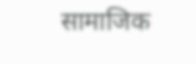सामाजिक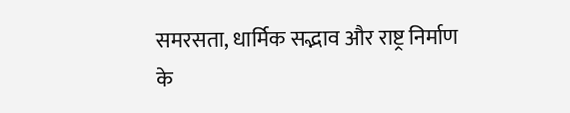समरसता, धार्मिक सद्भाव और राष्ट्र निर्माण के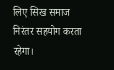लिए सिख समाज निरंतर सहयोग करता रहेगा।